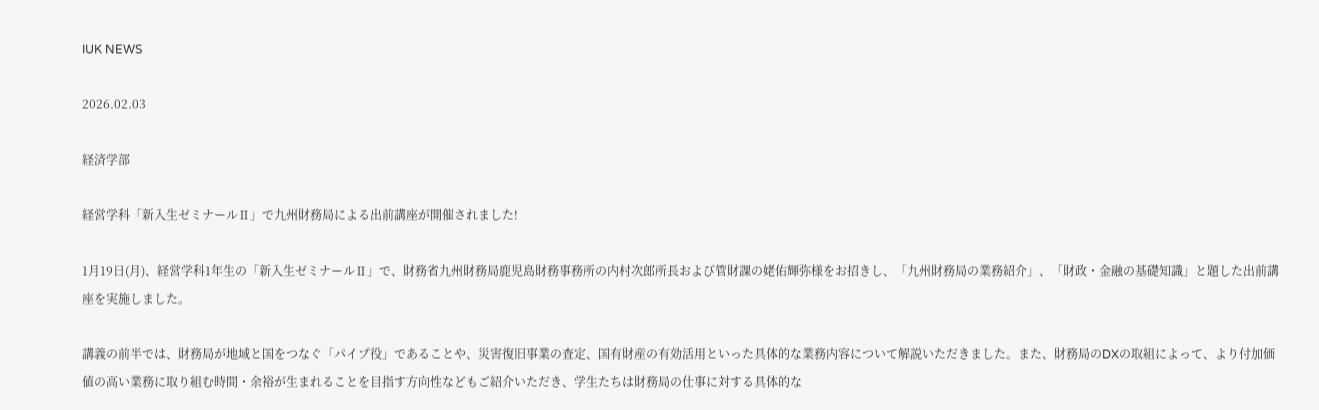IUK NEWS

2026.02.03

経済学部

経営学科「新入生ゼミナールⅡ」で九州財務局による出前講座が開催されました!

1月19日(月)、経営学科1年生の「新入生ゼミナールⅡ」で、財務省九州財務局鹿児島財務事務所の内村次郎所長および管財課の姥佑輝弥様をお招きし、「九州財務局の業務紹介」、「財政・金融の基礎知識」と題した出前講座を実施しました。

講義の前半では、財務局が地域と国をつなぐ「パイプ役」であることや、災害復旧事業の査定、国有財産の有効活用といった具体的な業務内容について解説いただきました。また、財務局のDXの取組によって、より付加価値の高い業務に取り組む時間・余裕が生まれることを目指す方向性などもご紹介いただき、学生たちは財務局の仕事に対する具体的な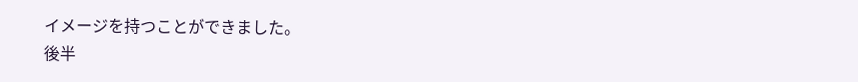イメージを持つことができました。
後半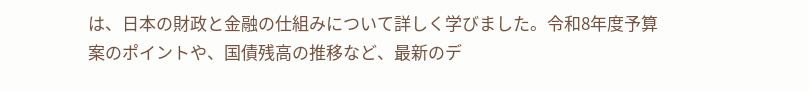は、日本の財政と金融の仕組みについて詳しく学びました。令和8年度予算案のポイントや、国債残高の推移など、最新のデ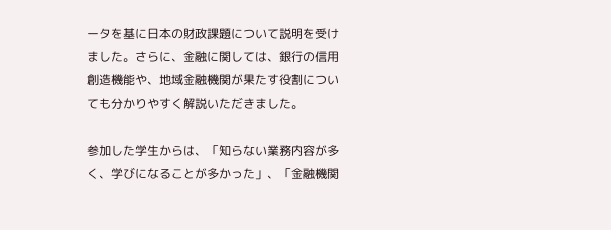ータを基に日本の財政課題について説明を受けました。さらに、金融に関しては、銀行の信用創造機能や、地域金融機関が果たす役割についても分かりやすく解説いただきました。

参加した学生からは、「知らない業務内容が多く、学びになることが多かった」、「金融機関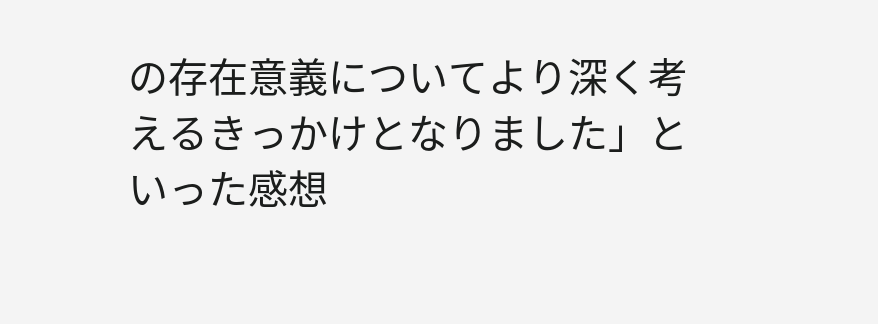の存在意義についてより深く考えるきっかけとなりました」といった感想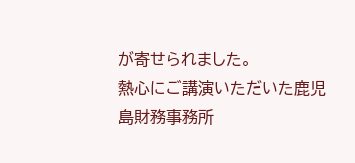が寄せられました。
熱心にご講演いただいた鹿児島財務事務所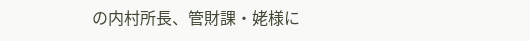の内村所長、管財課・姥様に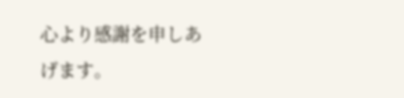心より感謝を申しあげます。